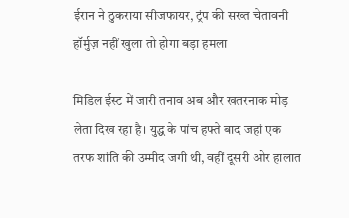ईरान ने ठुकराया सीजफायर, ट्रंप की सख्त चेतावनी हॉर्मुज़ नहीं खुला तो होगा बड़ा हमला

मिडिल ईस्ट में जारी तनाव अब और खतरनाक मोड़ लेता दिख रहा है। युद्ध के पांच हफ्ते बाद जहां एक तरफ शांति की उम्मीद जगी थी, वहीं दूसरी ओर हालात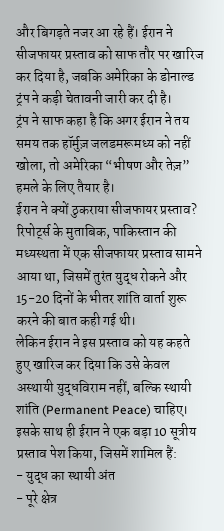और बिगड़ते नजर आ रहे हैं। ईरान ने सीजफायर प्रस्ताव को साफ तौर पर खारिज कर दिया है, जबकि अमेरिका के डोनाल्ड ट्रंप ने कड़ी चेतावनी जारी कर दी है।
ट्रंप ने साफ कहा है कि अगर ईरान ने तय समय तक हॉर्मुज़ जलडमरूमध्य को नहीं खोला, तो अमेरिका “भीषण और तेज़” हमले के लिए तैयार है।
ईरान ने क्यों ठुकराया सीजफायर प्रस्ताव?
रिपोर्ट्स के मुताबिक, पाकिस्तान की मध्यस्थता में एक सीजफायर प्रस्ताव सामने आया था, जिसमें तुरंत युद्ध रोकने और 15-20 दिनों के भीतर शांति वार्ता शुरू करने की बात कही गई थी।
लेकिन ईरान ने इस प्रस्ताव को यह कहते हुए खारिज कर दिया कि उसे केवल अस्थायी युद्धविराम नहीं, बल्कि स्थायी शांति (Permanent Peace) चाहिए।
इसके साथ ही ईरान ने एक बड़ा 10 सूत्रीय प्रस्ताव पेश किया, जिसमें शामिल हैं:
- युद्ध का स्थायी अंत
- पूरे क्षेत्र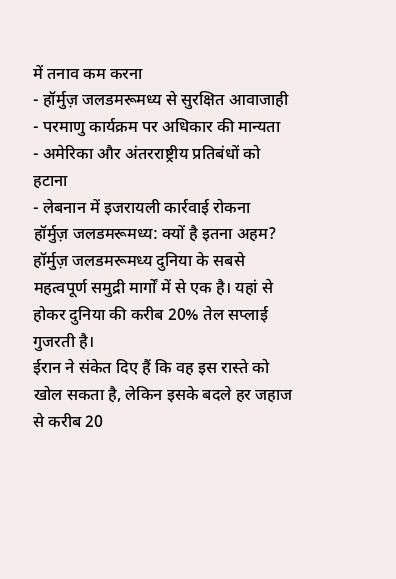में तनाव कम करना
- हॉर्मुज़ जलडमरूमध्य से सुरक्षित आवाजाही
- परमाणु कार्यक्रम पर अधिकार की मान्यता
- अमेरिका और अंतरराष्ट्रीय प्रतिबंधों को हटाना
- लेबनान में इजरायली कार्रवाई रोकना
हॉर्मुज़ जलडमरूमध्य: क्यों है इतना अहम?
हॉर्मुज़ जलडमरूमध्य दुनिया के सबसे महत्वपूर्ण समुद्री मार्गों में से एक है। यहां से होकर दुनिया की करीब 20% तेल सप्लाई गुजरती है।
ईरान ने संकेत दिए हैं कि वह इस रास्ते को खोल सकता है, लेकिन इसके बदले हर जहाज से करीब 20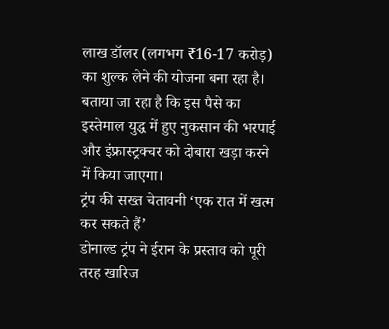लाख डॉलर (लगभग ₹16-17 करोड़) का शुल्क लेने की योजना बना रहा है।
बताया जा रहा है कि इस पैसे का इस्तेमाल युद्ध में हुए नुकसान की भरपाई और इंफ्रास्ट्रक्चर को दोबारा खड़ा करने में किया जाएगा।
ट्रंप की सख्त चेतावनी ‘एक रात में खत्म कर सकते हैं’
डोनाल्ड ट्रंप ने ईरान के प्रस्ताव को पूरी तरह खारिज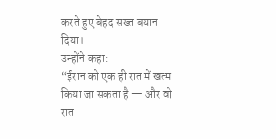करते हुए बेहद सख्त बयान दिया।
उन्होंने कहा:
“ईरान को एक ही रात में खत्म किया जा सकता है — और वो रात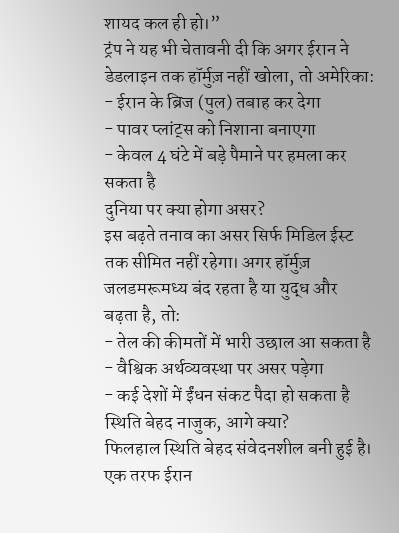शायद कल ही हो।”
ट्रंप ने यह भी चेतावनी दी कि अगर ईरान ने डेडलाइन तक हॉर्मुज़ नहीं खोला, तो अमेरिका:
- ईरान के ब्रिज (पुल) तबाह कर देगा
- पावर प्लांट्स को निशाना बनाएगा
- केवल 4 घंटे में बड़े पैमाने पर हमला कर सकता है
दुनिया पर क्या होगा असर?
इस बढ़ते तनाव का असर सिर्फ मिडिल ईस्ट तक सीमित नहीं रहेगा। अगर हॉर्मुज़ जलडमरूमध्य बंद रहता है या युद्ध और बढ़ता है, तो:
- तेल की कीमतों में भारी उछाल आ सकता है
- वैश्विक अर्थव्यवस्था पर असर पड़ेगा
- कई देशों में ईंधन संकट पैदा हो सकता है
स्थिति बेहद नाजुक, आगे क्या?
फिलहाल स्थिति बेहद संवेदनशील बनी हुई है। एक तरफ ईरान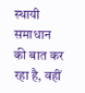स्थायी समाधान की बात कर रहा है, वहीं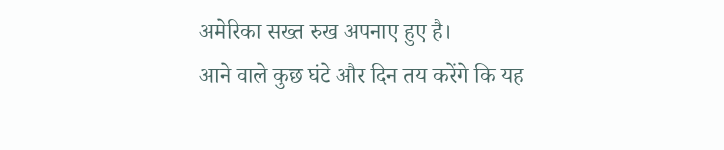अमेरिका सख्त रुख अपनाए हुए है।
आने वाले कुछ घंटे और दिन तय करेंगे कि यह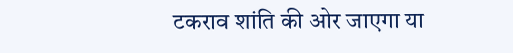टकराव शांति की ओर जाएगा या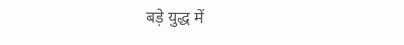बड़े युद्ध में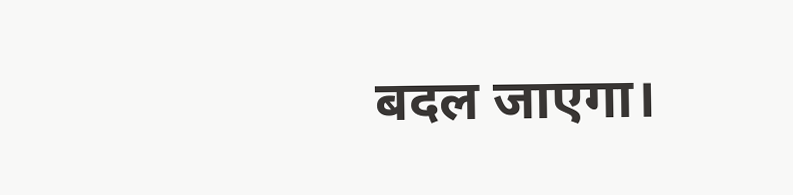बदल जाएगा।